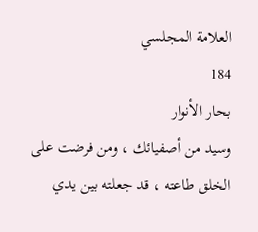العلامة المجلسي
184
بحار الأنوار
وسيد من أصفيائك ، ومن فرضت على الخلق طاعته ، قد جعلته بين يدي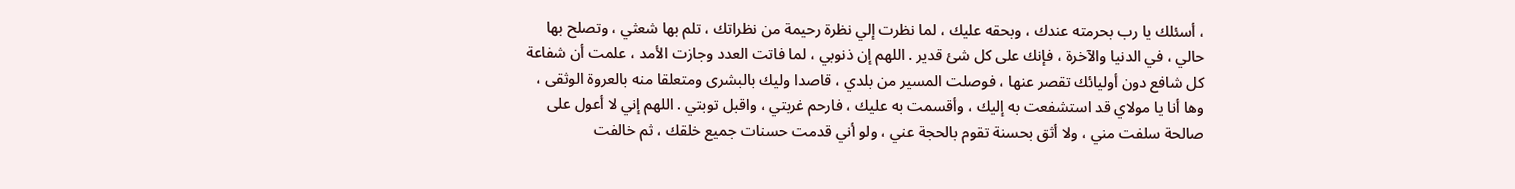، أسئلك يا رب بحرمته عندك ، وبحقه عليك ، لما نظرت إلي نظرة رحيمة من نظراتك ، تلم بها شعثي ، وتصلح بها حالي ، في الدنيا والآخرة ، فإنك على كل شئ قدير . اللهم إن ذنوبي ، لما فاتت العدد وجازت الأمد ، علمت أن شفاعة كل شافع دون أوليائك تقصر عنها ، فوصلت المسير من بلدي ، قاصدا وليك بالبشرى ومتعلقا منه بالعروة الوثقى ، وها أنا يا مولاي قد استشفعت به إليك ، وأقسمت به عليك ، فارحم غربتي ، واقبل توبتي . اللهم إني لا أعول على صالحة سلفت مني ، ولا أثق بحسنة تقوم بالحجة عني ، ولو أني قدمت حسنات جميع خلقك ، ثم خالفت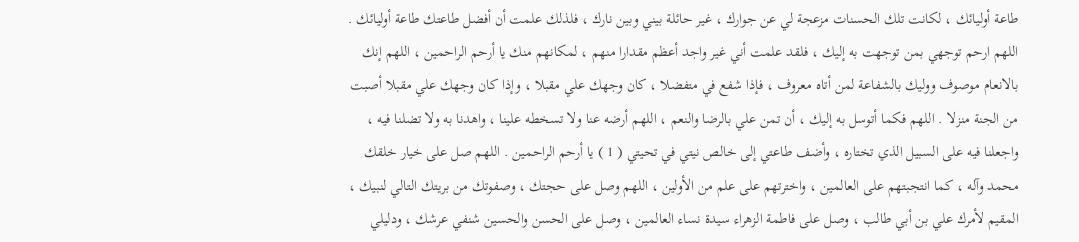طاعة أوليائك ، لكانت تلك الحسنات مزعجة لي عن جوارك ، غير حائلة بيني وبين نارك ، فلذلك علمت أن أفضل طاعتك طاعة أوليائك . اللهم ارحم توجهي بمن توجهت به إليك ، فلقد علمت أني غير واجد أعظم مقدارا منهم ، لمكانهم منك يا أرحم الراحمين ، اللهم إنك بالانعام موصوف ووليك بالشفاعة لمن أتاه معروف ، فإذا شفع في متفضلا ، كان وجهك علي مقبلا ، وإذا كان وجهك علي مقبلا أصبت من الجنة منزلا . اللهم فكما أتوسل به إليك ، أن تمن علي بالرضا والنعم ، اللهم أرضه عنا ولا تسخطه علينا ، واهدنا به ولا تضلنا فيه ، واجعلنا فيه على السبيل الذي تختاره ، وأضف طاعتي إلى خالص نيتي في تحيتي ( 1 ) يا أرحم الراحمين . اللهم صل على خيار خلقك محمد وآله ، كما انتجبتهم على العالمين ، واخترتهم على علم من الأولين ، اللهم وصل على حجتك ، وصفوتك من بريتك التالي لنبيك ، المقيم لأمرك علي بن أبي طالب ، وصل على فاطمة الزهراء سيدة نساء العالمين ، وصل على الحسن والحسين شنفي عرشك ، ودليلي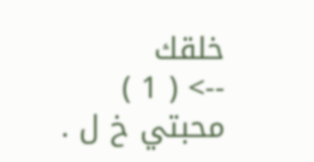خلقك
--> ( 1 ) محبتي خ ل .